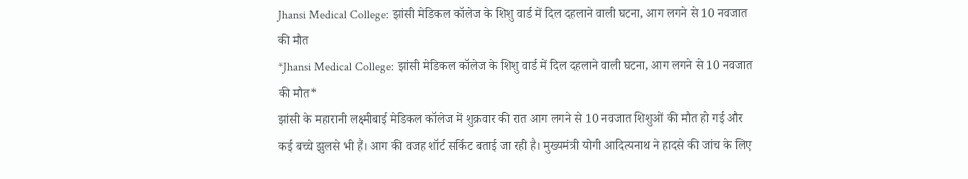Jhansi Medical College: झांसी मेडिकल कॉलेज के शिशु वार्ड में दिल दहलाने वाली घटना, आग लगने से 10 नवजात की मौत
*Jhansi Medical College: झांसी मेडिकल कॉलेज के शिशु वार्ड में दिल दहलाने वाली घटना, आग लगने से 10 नवजात की मौत*
झांसी के महारानी लक्ष्मीबाई मेडिकल कॉलेज में शुक्रवार की रात आग लगने से 10 नवजात शिशुओं की मौत हो गई और कई बच्चे झुलसे भी हैं। आग की वजह शॉर्ट सर्किट बताई जा रही है। मुख्यमंत्री योगी आदित्यनाथ ने हादसे की जांच के लिए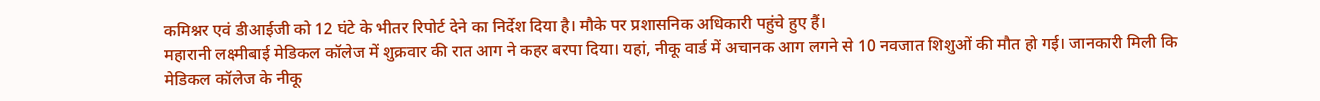कमिश्नर एवं डीआईजी को 12 घंटे के भीतर रिपोर्ट देने का निर्देश दिया है। मौके पर प्रशासनिक अधिकारी पहुंचे हुए हैं।
महारानी लक्ष्मीबाई मेडिकल कॉलेज में शुक्रवार की रात आग ने कहर बरपा दिया। यहां, नीकू वार्ड में अचानक आग लगने से 10 नवजात शिशुओं की मौत हो गई। जानकारी मिली कि मेडिकल कॉलेज के नीकू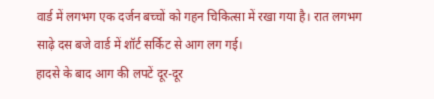वार्ड में लगभग एक दर्जन बच्चों को गहन चिकित्सा में रखा गया है। रात लगभग साढ़े दस बजे वार्ड में शॉर्ट सर्किट से आग लग गई।
हादसे के बाद आग की लपटें दूर-दूर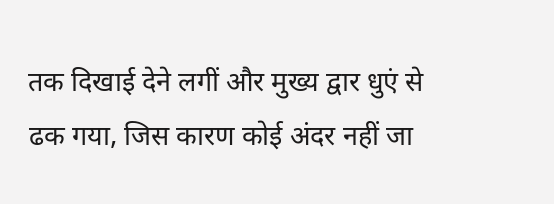तक दिखाई देने लगीं और मुख्य द्वार धुएं से ढक गया, जिस कारण कोई अंदर नहीं जा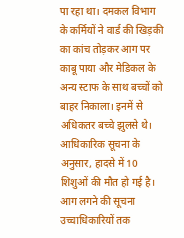पा रहा था। दमकल विभाग के कर्मियों ने वार्ड की खिड़की का कांच तोड़कर आग पर काबू पाया और मेडिकल के अन्य स्टाफ के साथ बच्चों को बाहर निकाला। इनमें से अधिकतर बच्चे झुलसे थे। आधिकारिक सूचना के अनुसार, हादसे में 10 शिशुओं की मौत हो गई है।
आग लगने की सूचना उच्चाधिकारियों तक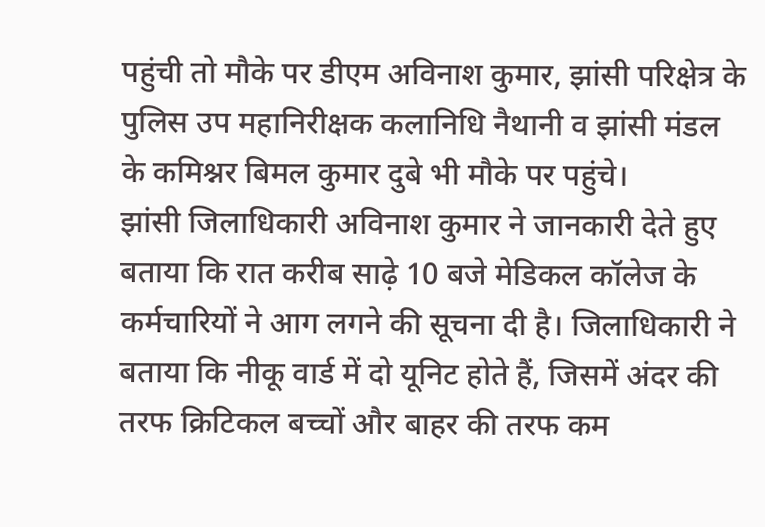पहुंची तो मौके पर डीएम अविनाश कुमार, झांसी परिक्षेत्र के पुलिस उप महानिरीक्षक कलानिधि नैथानी व झांसी मंडल के कमिश्नर बिमल कुमार दुबे भी मौके पर पहुंचे।
झांसी जिलाधिकारी अविनाश कुमार ने जानकारी देते हुए बताया कि रात करीब साढ़े 10 बजे मेडिकल कॉलेज के कर्मचारियों ने आग लगने की सूचना दी है। जिलाधिकारी ने बताया कि नीकू वार्ड में दो यूनिट होते हैं, जिसमें अंदर की तरफ क्रिटिकल बच्चों और बाहर की तरफ कम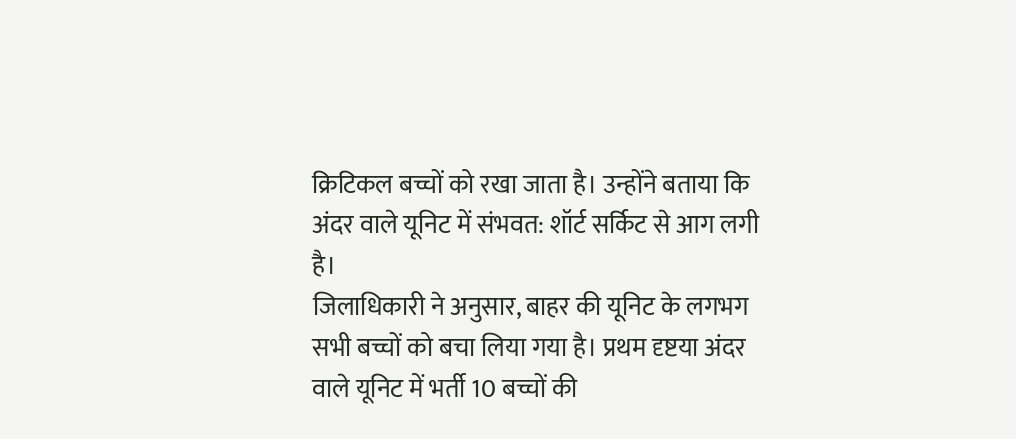क्रिटिकल बच्चों को रखा जाता है। उन्होंने बताया कि अंदर वाले यूनिट में संभवत: शॉर्ट सर्किट से आग लगी है।
जिलाधिकारी ने अनुसार, बाहर की यूनिट के लगभग सभी बच्चों को बचा लिया गया है। प्रथम दृष्टया अंदर वाले यूनिट में भर्ती 10 बच्चों की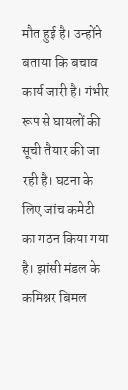मौत हुई है। उन्होंने बताया कि बचाव कार्य जारी है। गंभीर रूप से घायलों की सूची तैयार की जा रही है। घटना के लिए जांच कमेटी का गठन किया गया है। झांसी मंडल के कमिश्नर बिमल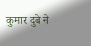कुमार दुबे ने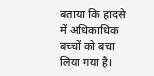बताया कि हादसे में अधिकाधिक बच्चों को बचा लिया गया है।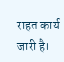राहत कार्य जारी है।